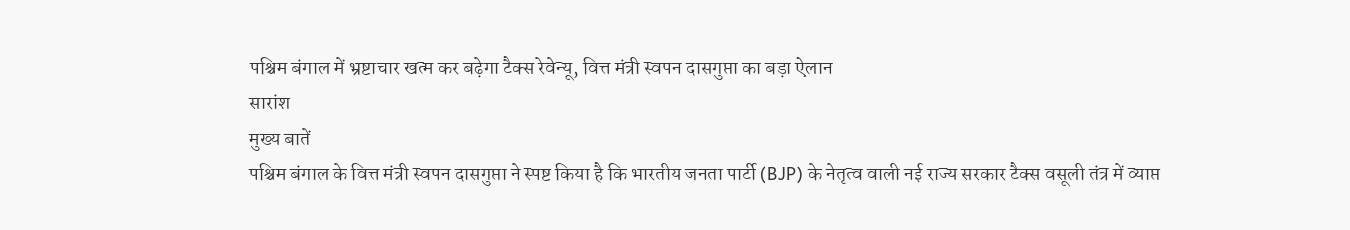पश्चिम बंगाल में भ्रष्टाचार खत्म कर बढ़ेगा टैक्स रेवेन्यू, वित्त मंत्री स्वपन दासगुप्ता का बड़ा ऐलान
सारांश
मुख्य बातें
पश्चिम बंगाल के वित्त मंत्री स्वपन दासगुप्ता ने स्पष्ट किया है कि भारतीय जनता पार्टी (BJP) के नेतृत्व वाली नई राज्य सरकार टैक्स वसूली तंत्र में व्याप्त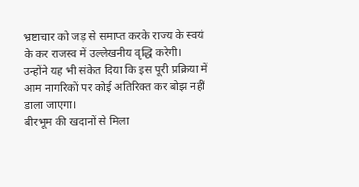भ्रष्टाचार को जड़ से समाप्त करके राज्य के स्वयं के कर राजस्व में उल्लेखनीय वृद्धि करेगी। उन्होंने यह भी संकेत दिया कि इस पूरी प्रक्रिया में आम नागरिकों पर कोई अतिरिक्त कर बोझ नहीं डाला जाएगा।
बीरभूम की खदानों से मिला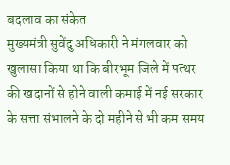बदलाव का संकेत
मुख्यमंत्री सुवेंदु अधिकारी ने मंगलवार को खुलासा किया था कि बीरभूम जिले में पत्थर की खदानों से होने वाली कमाई में नई सरकार के सत्ता संभालने के दो महीने से भी कम समय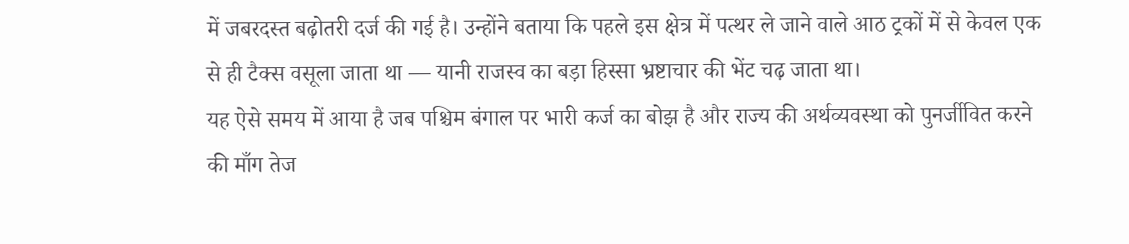में जबरदस्त बढ़ोतरी दर्ज की गई है। उन्होंने बताया कि पहले इस क्षेत्र में पत्थर ले जाने वाले आठ ट्रकों में से केवल एक से ही टैक्स वसूला जाता था — यानी राजस्व का बड़ा हिस्सा भ्रष्टाचार की भेंट चढ़ जाता था।
यह ऐसे समय में आया है जब पश्चिम बंगाल पर भारी कर्ज का बोझ है और राज्य की अर्थव्यवस्था को पुनर्जीवित करने की माँग तेज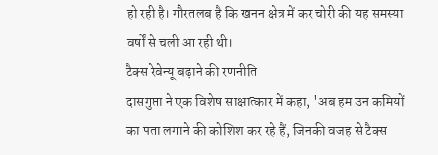हो रही है। गौरतलब है कि खनन क्षेत्र में कर चोरी की यह समस्या वर्षों से चली आ रही थी।
टैक्स रेवेन्यू बढ़ाने की रणनीति
दासगुप्ता ने एक विशेष साक्षात्कार में कहा, 'अब हम उन कमियों का पता लगाने की कोशिश कर रहे हैं, जिनकी वजह से टैक्स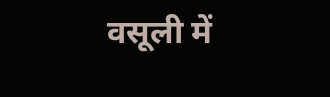वसूली में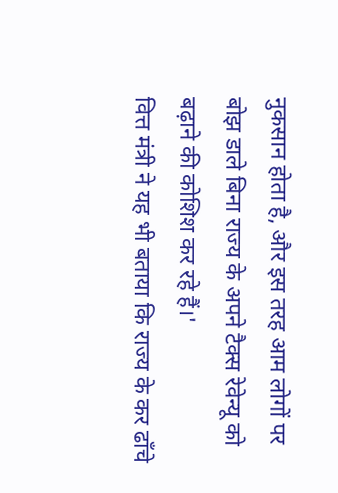नुकसान होता है, और इस तरह आम लोगों पर बोझ डाले बिना राज्य के अपने टैक्स रेवेन्यू को बढ़ाने की कोशिश कर रहे हैं।'
वित्त मंत्री ने यह भी बताया कि राज्य के कर ढाँचे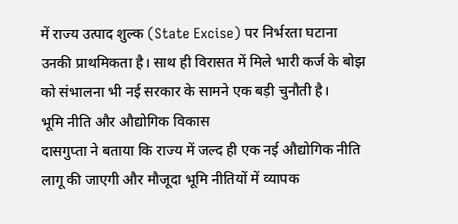में राज्य उत्पाद शुल्क (State Excise) पर निर्भरता घटाना उनकी प्राथमिकता है। साथ ही विरासत में मिले भारी कर्ज के बोझ को संभालना भी नई सरकार के सामने एक बड़ी चुनौती है।
भूमि नीति और औद्योगिक विकास
दासगुप्ता ने बताया कि राज्य में जल्द ही एक नई औद्योगिक नीति लागू की जाएगी और मौजूदा भूमि नीतियों में व्यापक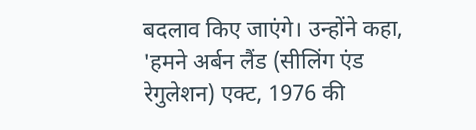बदलाव किए जाएंगे। उन्होंने कहा, 'हमने अर्बन लैंड (सीलिंग एंड रेगुलेशन) एक्ट, 1976 की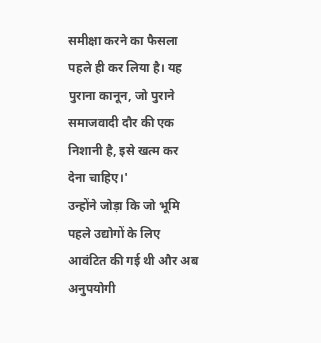समीक्षा करने का फैसला पहले ही कर लिया है। यह पुराना कानून, जो पुराने समाजवादी दौर की एक निशानी है, इसे खत्म कर देना चाहिए।'
उन्होंने जोड़ा कि जो भूमि पहले उद्योगों के लिए आवंटित की गई थी और अब अनुपयोगी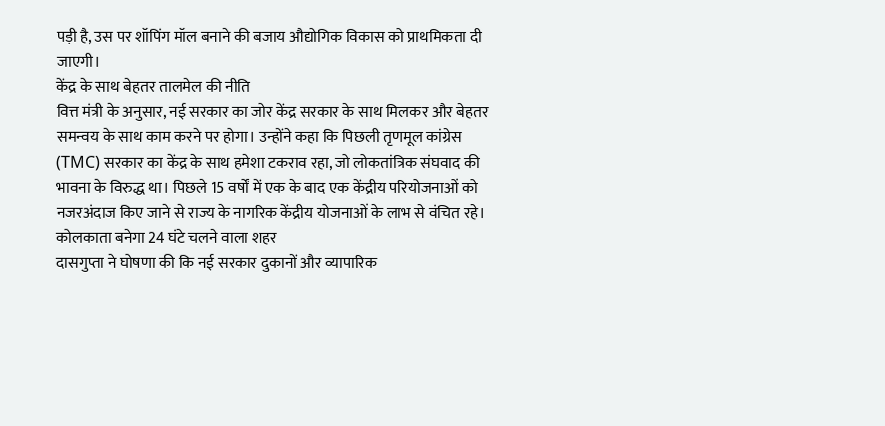पड़ी है, उस पर शॉपिंग मॉल बनाने की बजाय औद्योगिक विकास को प्राथमिकता दी जाएगी।
केंद्र के साथ बेहतर तालमेल की नीति
वित्त मंत्री के अनुसार, नई सरकार का जोर केंद्र सरकार के साथ मिलकर और बेहतर समन्वय के साथ काम करने पर होगा। उन्होंने कहा कि पिछली तृणमूल कांग्रेस (TMC) सरकार का केंद्र के साथ हमेशा टकराव रहा, जो लोकतांत्रिक संघवाद की भावना के विरुद्ध था। पिछले 15 वर्षों में एक के बाद एक केंद्रीय परियोजनाओं को नजरअंदाज किए जाने से राज्य के नागरिक केंद्रीय योजनाओं के लाभ से वंचित रहे।
कोलकाता बनेगा 24 घंटे चलने वाला शहर
दासगुप्ता ने घोषणा की कि नई सरकार दुकानों और व्यापारिक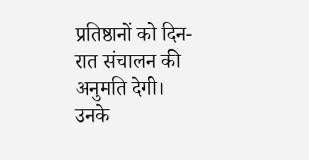प्रतिष्ठानों को दिन-रात संचालन की अनुमति देगी। उनके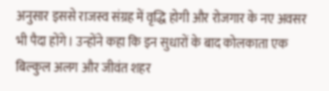अनुसार इससे राजस्व संग्रह में वृद्धि होगी और रोजगार के नए अवसर भी पैदा होंगे। उन्होंने कहा कि इन सुधारों के बाद कोलकाता एक बिल्कुल अलग और जीवंत शहर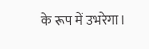के रूप में उभरेगा।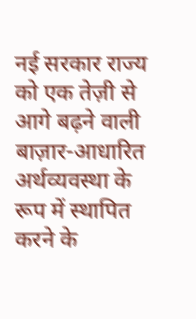नई सरकार राज्य को एक तेज़ी से आगे बढ़ने वाली बाज़ार-आधारित अर्थव्यवस्था के रूप में स्थापित करने के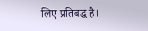लिए प्रतिबद्ध है।